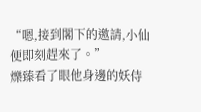“嗯,接到閣下的邀請,小仙便即刻趕來了。”
爍臻看了眼他身邊的妖侍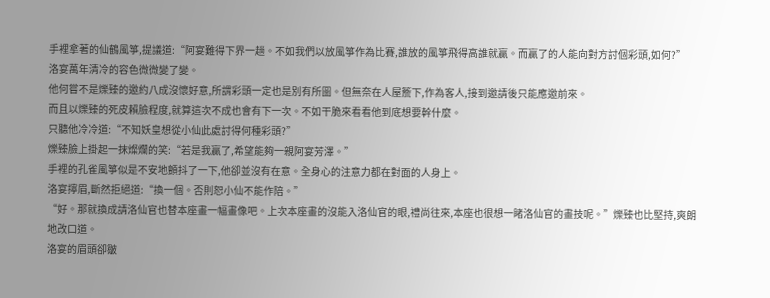手裡拿著的仙鶴風箏,提議道:“阿宴難得下界一趟。不如我們以放風箏作為比賽,誰放的風箏飛得高誰就贏。而贏了的人能向對方討個彩頭,如何?”
洛宴萬年清冷的容色微微變了變。
他何嘗不是爍臻的邀約八成沒懷好意,所謂彩頭一定也是別有所圖。但無奈在人屋簷下,作為客人,接到邀請後只能應邀前來。
而且以爍臻的死皮賴臉程度,就算這次不成也會有下一次。不如干脆來看看他到底想要幹什麼。
只聽他冷冷道:“不知妖皇想從小仙此處討得何種彩頭?”
爍臻臉上掛起一抹燦爛的笑:“若是我贏了,希望能夠一親阿宴芳澤。”
手裡的孔雀風箏似是不安地顫抖了一下,他卻並沒有在意。全身心的注意力都在對面的人身上。
洛宴擰眉,斷然拒絕道:“換一個。否則恕小仙不能作陪。”
“好。那就換成請洛仙官也替本座畫一幅畫像吧。上次本座畫的沒能入洛仙官的眼,禮尚往來,本座也很想一睹洛仙官的畫技呢。”爍臻也比堅持,爽朗地改口道。
洛宴的眉頭卻皺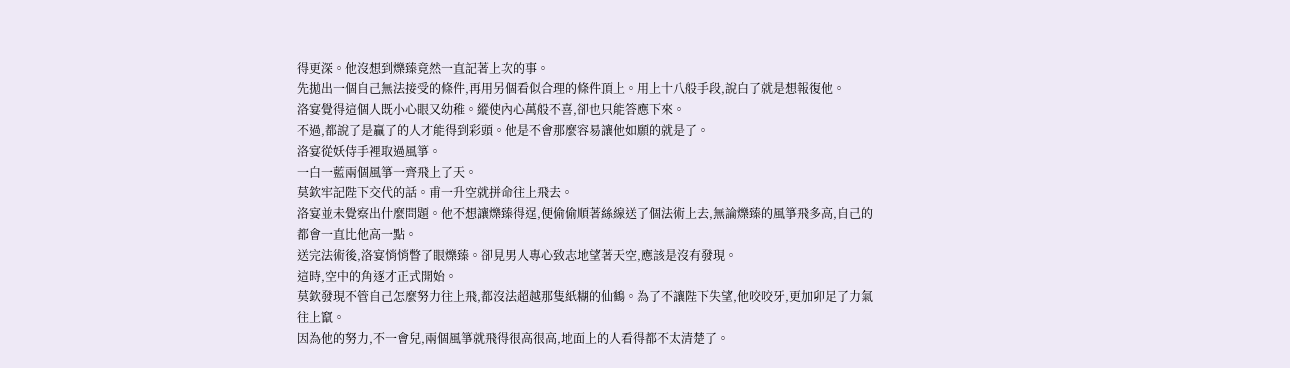得更深。他沒想到爍臻竟然一直記著上次的事。
先拋出一個自己無法接受的條件,再用另個看似合理的條件頂上。用上十八般手段,說白了就是想報復他。
洛宴覺得這個人既小心眼又幼稚。縱使內心萬般不喜,卻也只能答應下來。
不過,都說了是贏了的人才能得到彩頭。他是不會那麼容易讓他如願的就是了。
洛宴從妖侍手裡取過風箏。
一白一藍兩個風箏一齊飛上了天。
莫欽牢記陛下交代的話。甫一升空就拼命往上飛去。
洛宴並未覺察出什麼問題。他不想讓爍臻得逞,便偷偷順著絲線送了個法術上去,無論爍臻的風箏飛多高,自己的都會一直比他高一點。
送完法術後,洛宴悄悄瞥了眼爍臻。卻見男人專心致志地望著天空,應該是沒有發現。
這時,空中的角逐才正式開始。
莫欽發現不管自己怎麼努力往上飛,都沒法超越那隻紙糊的仙鶴。為了不讓陛下失望,他咬咬牙,更加卯足了力氣往上竄。
因為他的努力,不一會兒,兩個風箏就飛得很高很高,地面上的人看得都不太清楚了。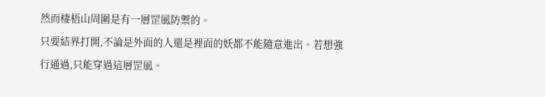然而棲梧山周圍是有一層罡風防禦的。
只要結界打開,不論是外面的人還是裡面的妖都不能隨意進出。若想強行通過,只能穿過這層罡風。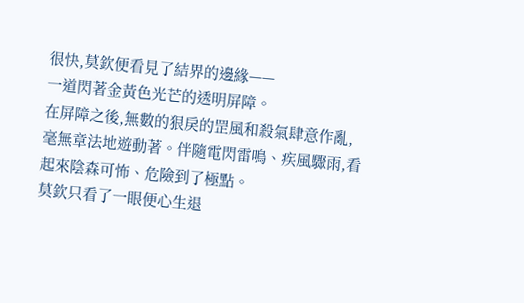很快,莫欽便看見了結界的邊緣——
一道閃著金黃色光芒的透明屏障。
在屏障之後,無數的狠戾的罡風和殺氣肆意作亂,毫無章法地遊動著。伴隨電閃雷鳴、疾風驟雨,看起來陰森可怖、危險到了極點。
莫欽只看了一眼便心生退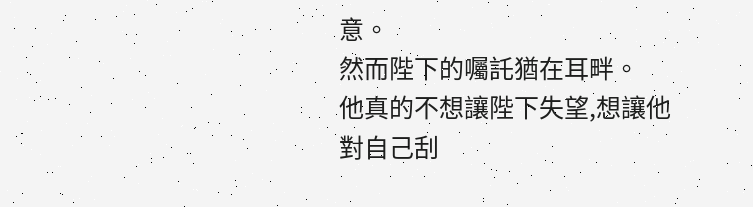意。
然而陛下的囑託猶在耳畔。
他真的不想讓陛下失望,想讓他對自己刮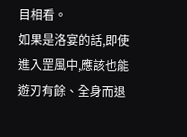目相看。
如果是洛宴的話,即使進入罡風中,應該也能遊刃有餘、全身而退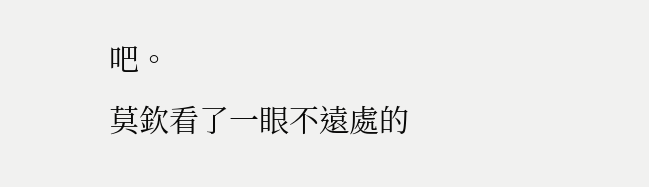吧。
莫欽看了一眼不遠處的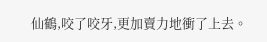仙鶴,咬了咬牙,更加賣力地衝了上去。